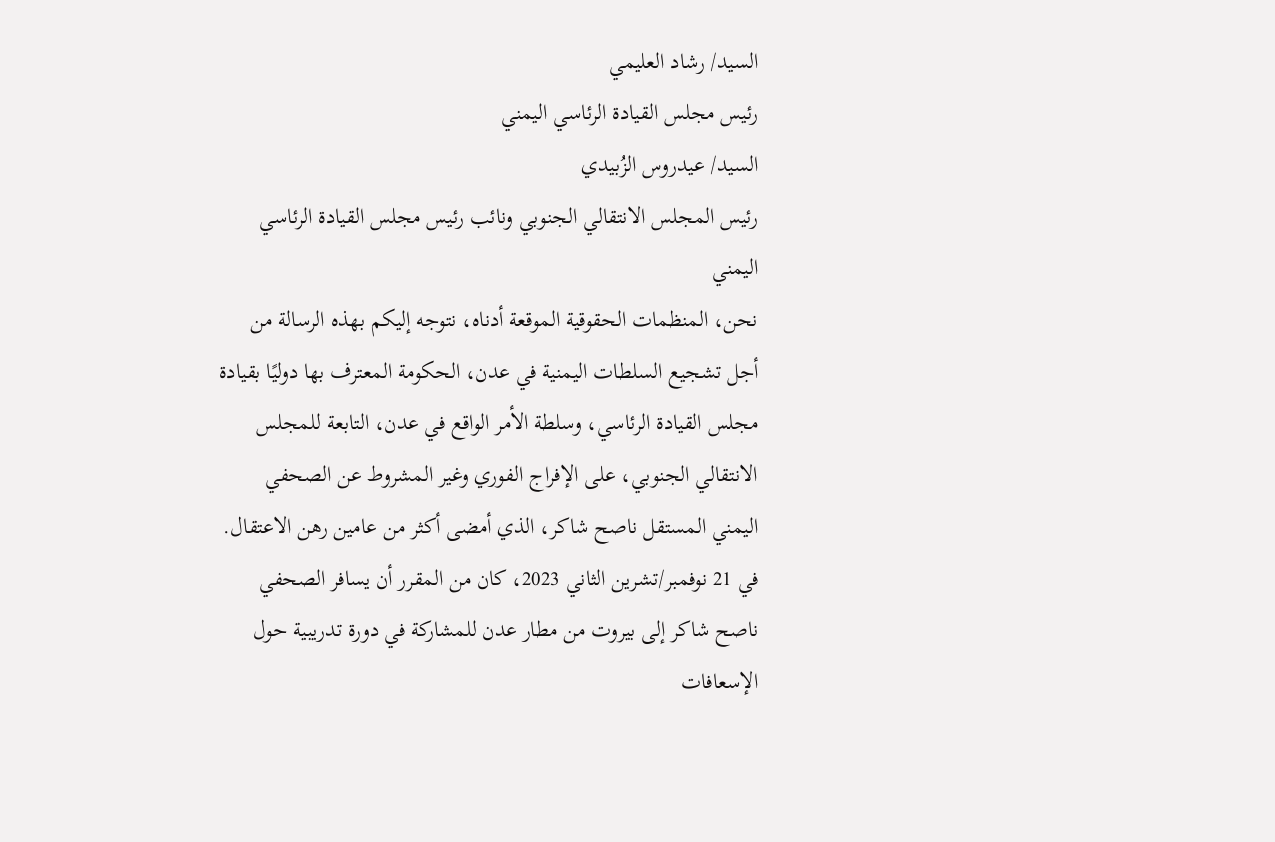السيد/ رشاد العليمي
رئيس مجلس القيادة الرئاسي اليمني
السيد/ عيدروس الزُبيدي
رئيس المجلس الانتقالي الجنوبي ونائب رئيس مجلس القيادة الرئاسي اليمني
نحن، المنظمات الحقوقية الموقعة أدناه، نتوجه إليكم بهذه الرسالة من أجل تشجيع السلطات اليمنية في عدن، الحكومة المعترف بها دوليًا بقيادة مجلس القيادة الرئاسي، وسلطة الأمر الواقع في عدن، التابعة للمجلس الانتقالي الجنوبي، على الإفراج الفوري وغير المشروط عن الصحفي اليمني المستقل ناصح شاكر، الذي أمضى أكثر من عامين رهن الاعتقال.
في 21 نوفمبر/تشرين الثاني 2023، كان من المقرر أن يسافر الصحفي ناصح شاكر إلى بيروت من مطار عدن للمشاركة في دورة تدريبية حول الإسعافات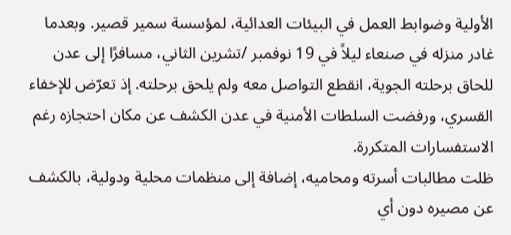الأولية وضوابط العمل في البيئات العدائية، لمؤسسة سمير قصير. وبعدما غادر منزله في صنعاء ليلاً في 19 نوفمبر /تشرين الثاني، مسافرًا إلى عدن للحاق برحلته الجوية، انقطع التواصل معه ولم يلحق برحلته. إذ تعرّض للإخفاء القسري، ورفضت السلطات الأمنية في عدن الكشف عن مكان احتجازه رغم الاستفسارات المتكررة.
ظلت مطالبات أسرته ومحاميه، إضافة إلى منظمات محلية ودولية، بالكشف عن مصيره دون أي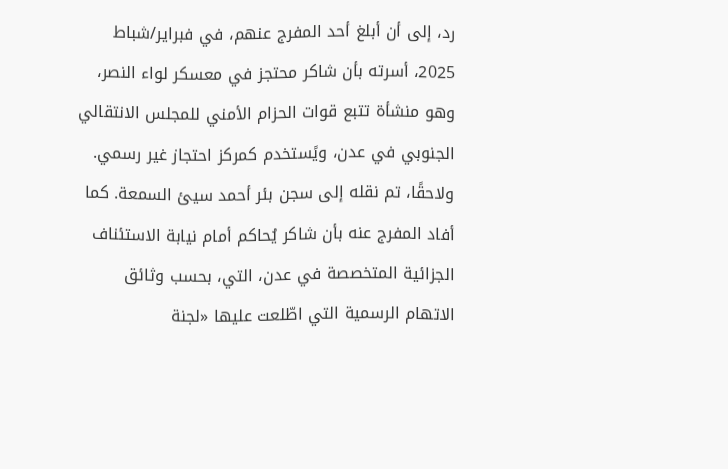رد، إلى أن أبلغ أحد المفرج عنهم، في فبراير/شباط 2025، أسرته بأن شاكر محتجز في معسكر لواء النصر، وهو منشأة تتبع قوات الحزام الأمني للمجلس الانتقالي الجنوبي في عدن، ويًستخدم كمركز احتجاز غير رسمي. ولاحقًا، تم نقله إلى سجن بئر أحمد سيئ السمعة. كما أفاد المفرج عنه بأن شاكر يُحاكم أمام نيابة الاستئناف الجزائية المتخصصة في عدن، التي، بحسب وثائق الاتهام الرسمية التي اطّلعت عليها «لجنة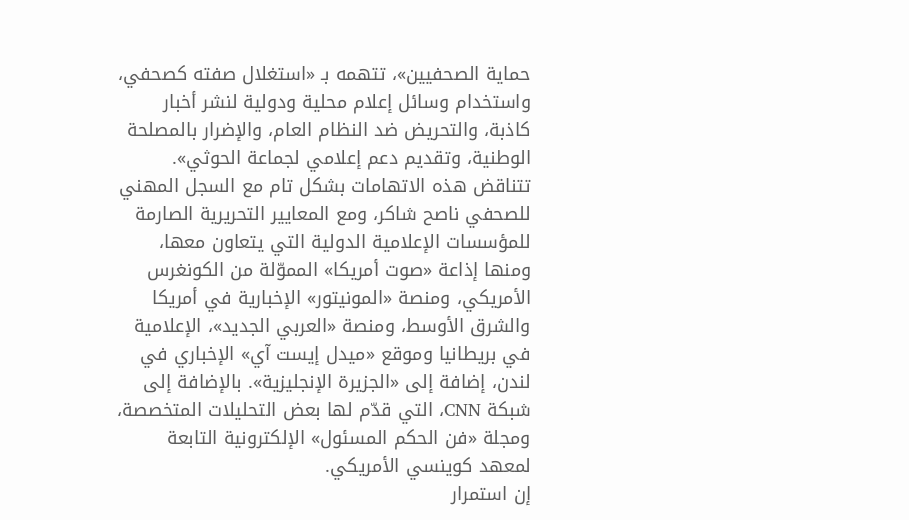حماية الصحفيين»، تتهمه بـ «استغلال صفته كصحفي، واستخدام وسائل إعلام محلية ودولية لنشر أخبار كاذبة، والتحريض ضد النظام العام، والإضرار بالمصلحة الوطنية، وتقديم دعم إعلامي لجماعة الحوثي».
تتناقض هذه الاتهامات بشكل تام مع السجل المهني للصحفي ناصح شاكر، ومع المعايير التحريرية الصارمة للمؤسسات الإعلامية الدولية التي يتعاون معها، ومنها إذاعة «صوت أمريكا» المموّلة من الكونغرس الأمريكي، ومنصة «المونيتور» الإخبارية في أمريكا والشرق الأوسط، ومنصة «العربي الجديد»، الإعلامية في بريطانيا وموقع «ميدل إيست آي» الإخباري في لندن، إضافة إلى «الجزيرة الإنجليزية». بالإضافة إلى شبكة CNN، التي قدّم لها بعض التحليلات المتخصصة، ومجلة «فن الحكم المسئول» الإلكترونية التابعة لمعهد كوينسي الأمريكي.
إن استمرار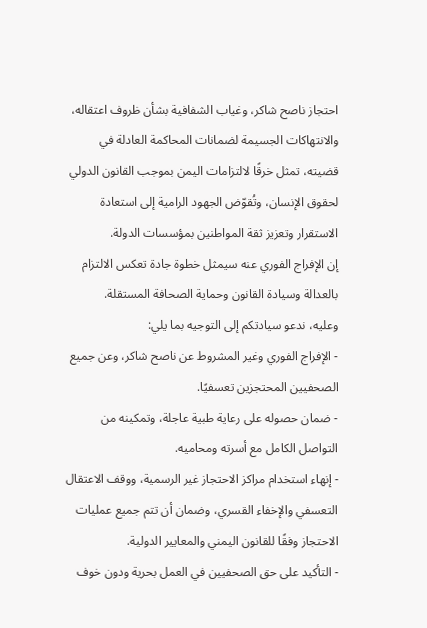احتجاز ناصح شاكر، وغياب الشفافية بشأن ظروف اعتقاله، والانتهاكات الجسيمة لضمانات المحاكمة العادلة في قضيته، تمثل خرقًا لالتزامات اليمن بموجب القانون الدولي لحقوق الإنسان، وتُقوّض الجهود الرامية إلى استعادة الاستقرار وتعزيز ثقة المواطنين بمؤسسات الدولة.
إن الإفراج الفوري عنه سيمثل خطوة جادة تعكس الالتزام بالعدالة وسيادة القانون وحماية الصحافة المستقلة.
وعليه، ندعو سيادتكم إلى التوجيه بما يلي:
- الإفراج الفوري وغير المشروط عن ناصح شاكر، وعن جميع الصحفيين المحتجزين تعسفيًا.
- ضمان حصوله على رعاية طبية عاجلة، وتمكينه من التواصل الكامل مع أسرته ومحاميه.
- إنهاء استخدام مراكز الاحتجاز غير الرسمية، ووقف الاعتقال التعسفي والإخفاء القسري، وضمان أن تتم جميع عمليات الاحتجاز وفقًا للقانون اليمني والمعايير الدولية.
- التأكيد على حق الصحفيين في العمل بحرية ودون خوف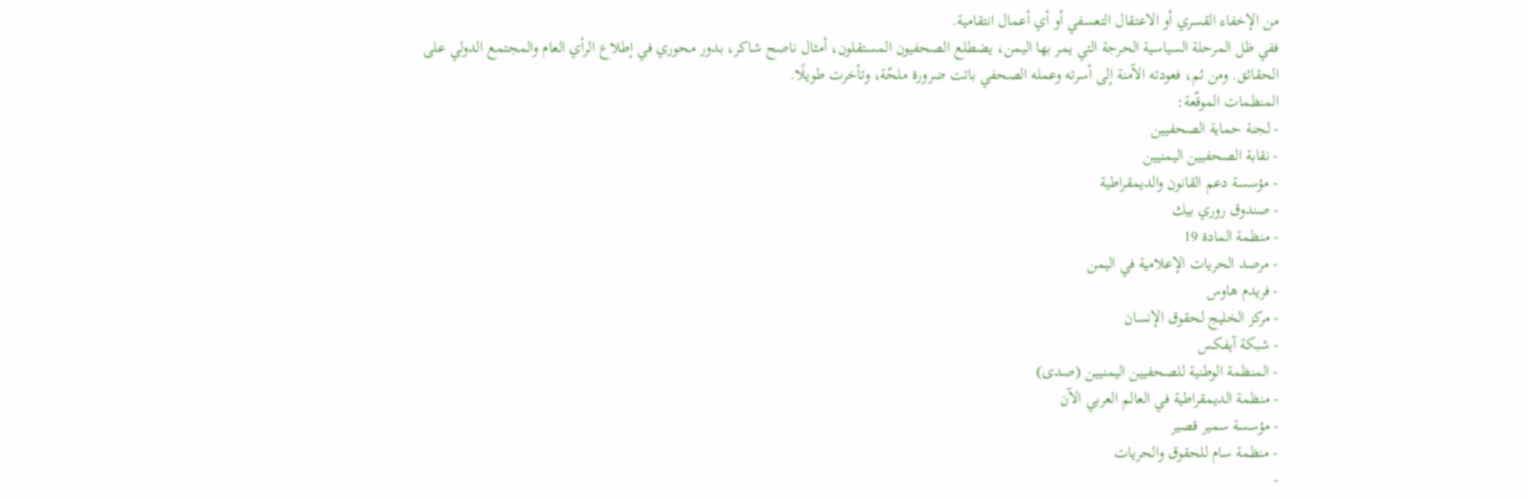من الإخفاء القسري أو الاعتقال التعسفي أو أي أعمال انتقامية.
ففي ظل المرحلة السياسية الحرجة التي يمر بها اليمن، يضطلع الصحفيون المستقلون، أمثال ناصح شاكر، بدور محوري في إطلاع الرأي العام والمجتمع الدولي على الحقائق. ومن ثم، فعودته الآمنة إلى أسرته وعمله الصحفي باتت ضرورة ملحّة، وتأخرت طويلًا.
المنظمات الموقّعة:
- لجنة حماية الصحفيين
- نقابة الصحفيين اليمنيين
- مؤسسة دعم القانون والديمقراطية
- صندوق روري بيك
- منظمة المادة 19
- مرصد الحريات الإعلامية في اليمن
- فريدم هاوس
- مركز الخليج لحقوق الإنسان
- شبكة آيفكس
- المنظمة الوطنية للصحفيين اليمنيين (صدى)
- منظمة الديمقراطية في العالم العربي الآن
- مؤسسة سمير قصير
- منظمة سام للحقوق والحريات
-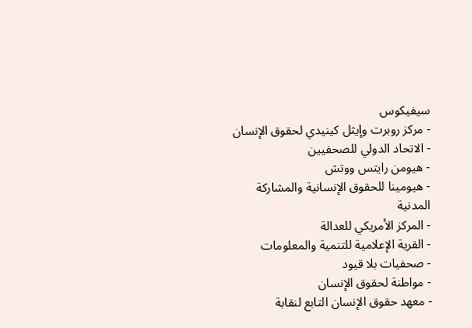سيفيكوس
- مركز روبرت وإيثل كينيدي لحقوق الإنسان
- الاتحاد الدولي للصحفيين
- هيومن رايتس ووتش
- هيومينا للحقوق الإنسانية والمشاركة المدنية
- المركز الأمريكي للعدالة
- القرية الإعلامية للتنمية والمعلومات
- صحفيات بلا قيود
- مواطنة لحقوق الإنسان
- معهد حقوق الإنسان التابع لنقابة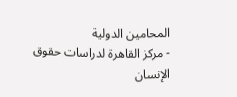المحامين الدولية
- مركز القاهرة لدراسات حقوق الإنسان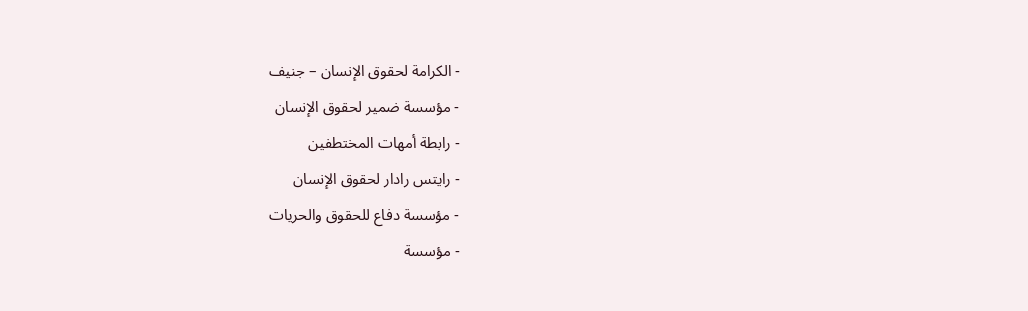- الكرامة لحقوق الإنسان – جنيف
- مؤسسة ضمير لحقوق الإنسان
- رابطة أمهات المختطفين
- رايتس رادار لحقوق الإنسان
- مؤسسة دفاع للحقوق والحريات
- مؤسسة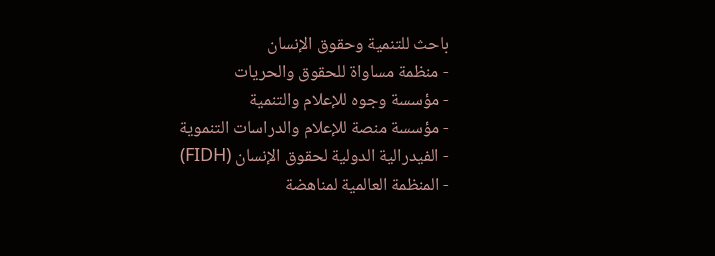باحث للتنمية وحقوق الإنسان
- منظمة مساواة للحقوق والحريات
- مؤسسة وجوه للإعلام والتنمية
- مؤسسة منصة للإعلام والدراسات التنموية
- الفيدرالية الدولية لحقوق الإنسان (FIDH)
- المنظمة العالمية لمناهضة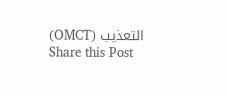التعذيب (OMCT)
Share this Post